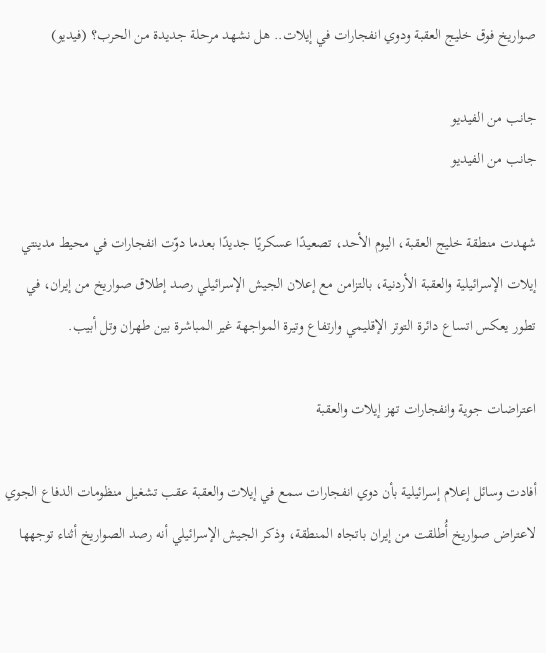صواريخ فوق خليج العقبة ودوي انفجارات في إيلات.. هل نشهد مرحلة جديدة من الحرب؟ (فيديو)

جانب من الفيديو
جانب من الفيديو

شهدت منطقة خليج العقبة، اليوم الأحد، تصعيدًا عسكريًا جديدًا بعدما دوّت انفجارات في محيط مدينتي إيلات الإسرائيلية والعقبة الأردنية، بالتزامن مع إعلان الجيش الإسرائيلي رصد إطلاق صواريخ من إيران، في تطور يعكس اتساع دائرة التوتر الإقليمي وارتفاع وتيرة المواجهة غير المباشرة بين طهران وتل أبيب.

اعتراضات جوية وانفجارات تهز إيلات والعقبة

أفادت وسائل إعلام إسرائيلية بأن دوي انفجارات سمع في إيلات والعقبة عقب تشغيل منظومات الدفاع الجوي لاعتراض صواريخ أُطلقت من إيران باتجاه المنطقة، وذكر الجيش الإسرائيلي أنه رصد الصواريخ أثناء توجهها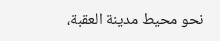نحو محيط مدينة العقبة،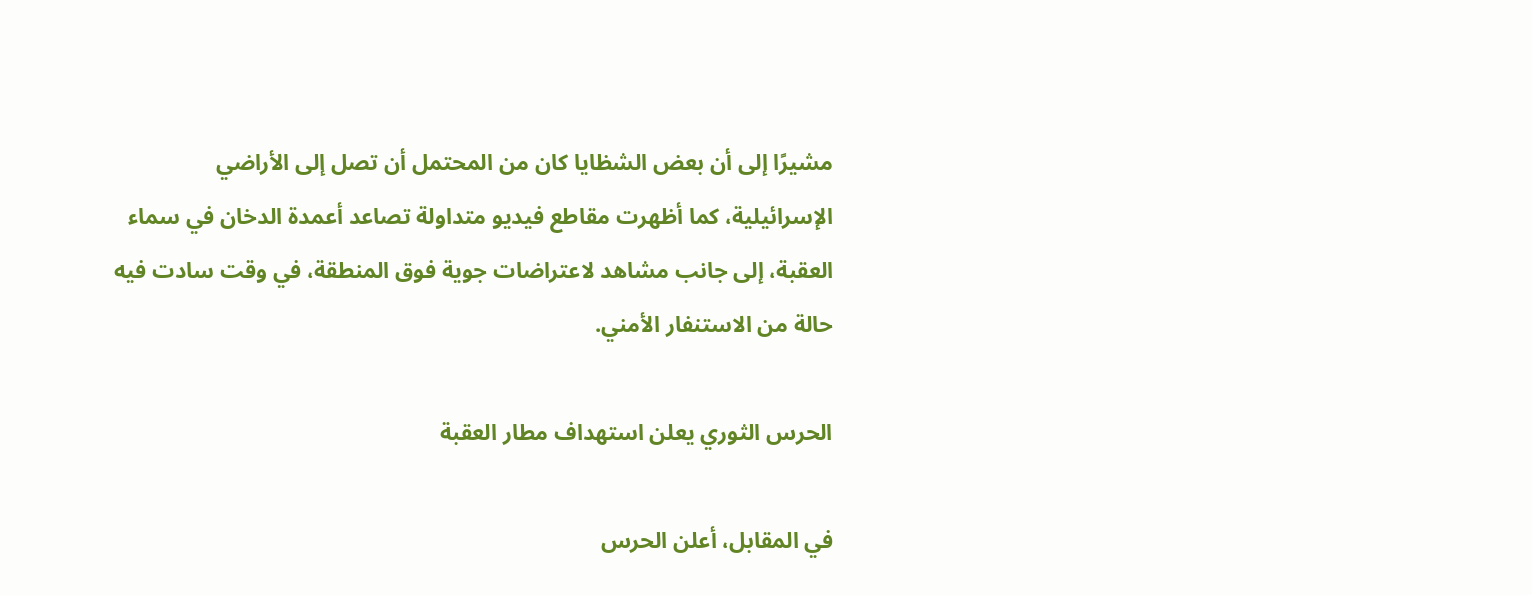مشيرًا إلى أن بعض الشظايا كان من المحتمل أن تصل إلى الأراضي الإسرائيلية، كما أظهرت مقاطع فيديو متداولة تصاعد أعمدة الدخان في سماء العقبة، إلى جانب مشاهد لاعتراضات جوية فوق المنطقة، في وقت سادت فيه حالة من الاستنفار الأمني.

الحرس الثوري يعلن استهداف مطار العقبة

في المقابل، أعلن الحرس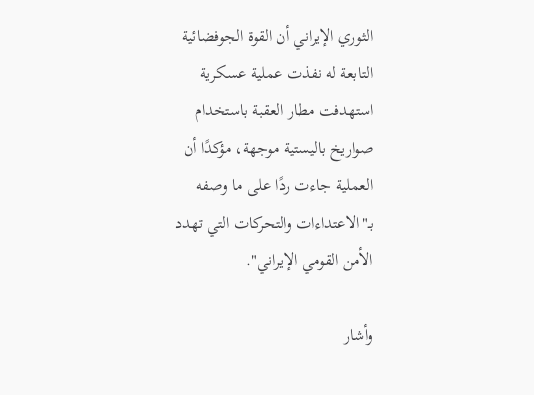الثوري الإيراني أن القوة الجوفضائية التابعة له نفذت عملية عسكرية استهدفت مطار العقبة باستخدام صواريخ باليستية موجهة، مؤكدًا أن العملية جاءت ردًا على ما وصفه بـ"الاعتداءات والتحركات التي تهدد الأمن القومي الإيراني".

وأشار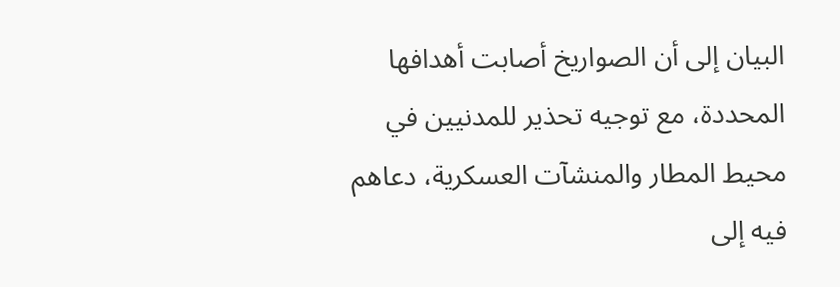البيان إلى أن الصواريخ أصابت أهدافها المحددة، مع توجيه تحذير للمدنيين في محيط المطار والمنشآت العسكرية، دعاهم فيه إلى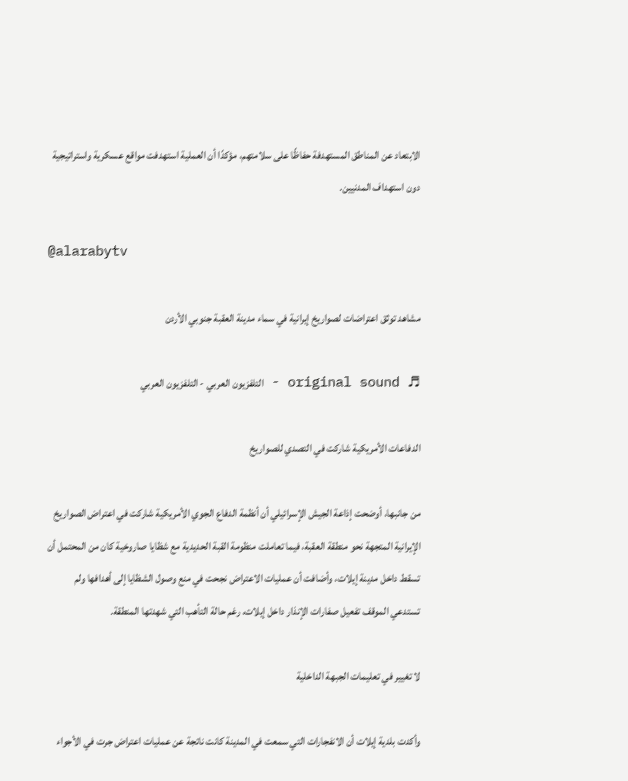الابتعاد عن المناطق المستهدفة حفاظًا على سلامتهم، مؤكدًا أن العملية استهدفت مواقع عسكرية واستراتيجية دون استهداف المدنيين.

@alarabytv

مشاهد توثق اعتراضات لصواريخ إيرانية في سماء مدينة العقبة جنوبي الأردن

♬ original sound - التلفزيون العربي - التلفزيون العربي

الدفاعات الأمريكية شاركت في التصدي للصواريخ

من جانبها، أوضحت إذاعة الجيش الإسرائيلي أن أنظمة الدفاع الجوي الأمريكية شاركت في اعتراض الصواريخ الإيرانية المتجهة نحو منطقة العقبة، فيما تعاملت منظومة القبة الحديدية مع شظايا صاروخية كان من المحتمل أن تسقط داخل مدينة إيلات، وأضافت أن عمليات الاعتراض نجحت في منع وصول الشظايا إلى أهدافها ولم تستدعي الموقف تفعيل صفارات الإنذار داخل إيلات، رغم حالة التأهب التي شهدتها المنطقة.

لا تغيير في تعليمات الجبهة الداخلية

وأكدت بلدية إيلات أن الانفجارات التي سمعت في المدينة كانت ناتجة عن عمليات اعتراض جرت في الأجواء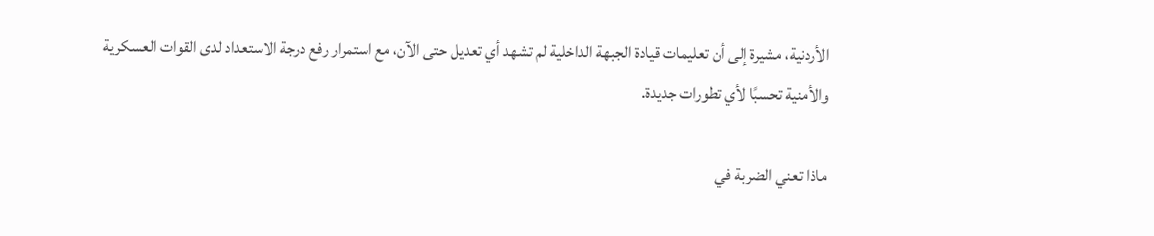الأردنية، مشيرة إلى أن تعليمات قيادة الجبهة الداخلية لم تشهد أي تعديل حتى الآن، مع استمرار رفع درجة الاستعداد لدى القوات العسكرية والأمنية تحسبًا لأي تطورات جديدة.

ماذا تعني الضربة في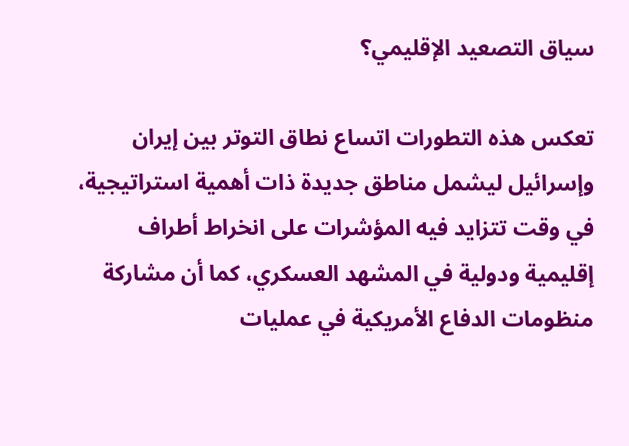سياق التصعيد الإقليمي؟

تعكس هذه التطورات اتساع نطاق التوتر بين إيران وإسرائيل ليشمل مناطق جديدة ذات أهمية استراتيجية، في وقت تتزايد فيه المؤشرات على انخراط أطراف إقليمية ودولية في المشهد العسكري، كما أن مشاركة منظومات الدفاع الأمريكية في عمليات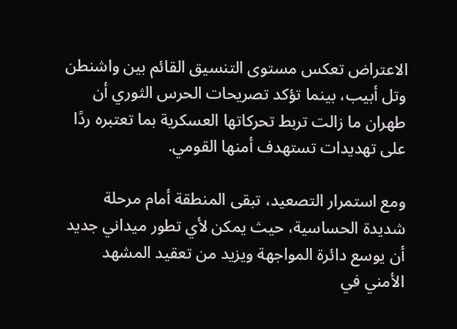الاعتراض تعكس مستوى التنسيق القائم بين واشنطن وتل أبيب، بينما تؤكد تصريحات الحرس الثوري أن طهران ما زالت تربط تحركاتها العسكرية بما تعتبره ردًا على تهديدات تستهدف أمنها القومي.

ومع استمرار التصعيد، تبقى المنطقة أمام مرحلة شديدة الحساسية، حيث يمكن لأي تطور ميداني جديد أن يوسع دائرة المواجهة ويزيد من تعقيد المشهد الأمني في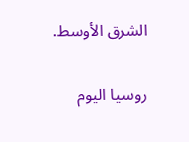الشرق الأوسط.

روسيا اليوم